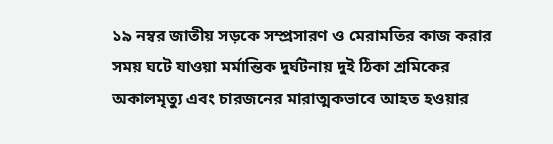১৯ নম্বর জাতীয় সড়কে সম্প্রসারণ ও মেরামতির কাজ করার সময় ঘটে যাওয়া মর্মান্তিক দুর্ঘটনায় দুই ঠিকা শ্রমিকের অকালমৃত্যু এবং চারজনের মারাত্মকভাবে আহত হওয়ার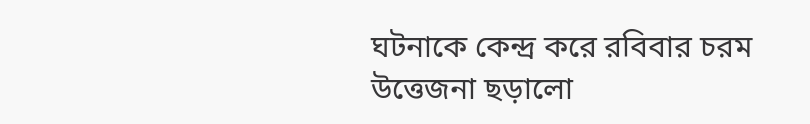ঘটনাকে কেন্দ্র করে রবিবার চরম উত্তেজনা ছড়ালো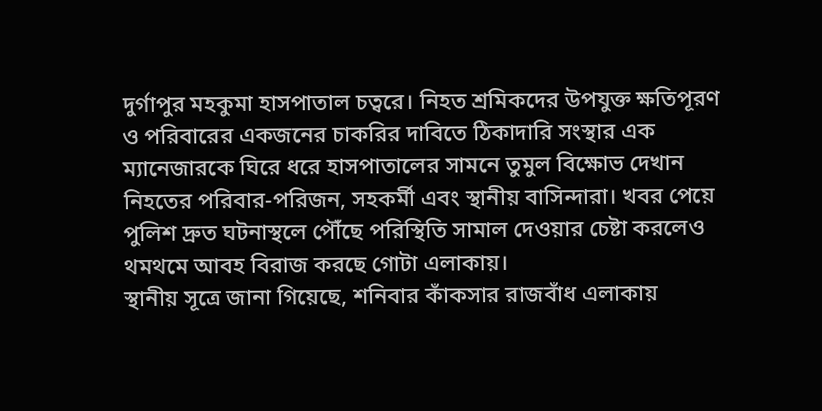দুর্গাপুর মহকুমা হাসপাতাল চত্বরে। নিহত শ্রমিকদের উপযুক্ত ক্ষতিপূরণ ও পরিবারের একজনের চাকরির দাবিতে ঠিকাদারি সংস্থার এক ম্যানেজারকে ঘিরে ধরে হাসপাতালের সামনে তুমুল বিক্ষোভ দেখান নিহতের পরিবার-পরিজন, সহকর্মী এবং স্থানীয় বাসিন্দারা। খবর পেয়ে পুলিশ দ্রুত ঘটনাস্থলে পৌঁছে পরিস্থিতি সামাল দেওয়ার চেষ্টা করলেও থমথমে আবহ বিরাজ করছে গোটা এলাকায়।
স্থানীয় সূত্রে জানা গিয়েছে, শনিবার কাঁকসার রাজবাঁধ এলাকায়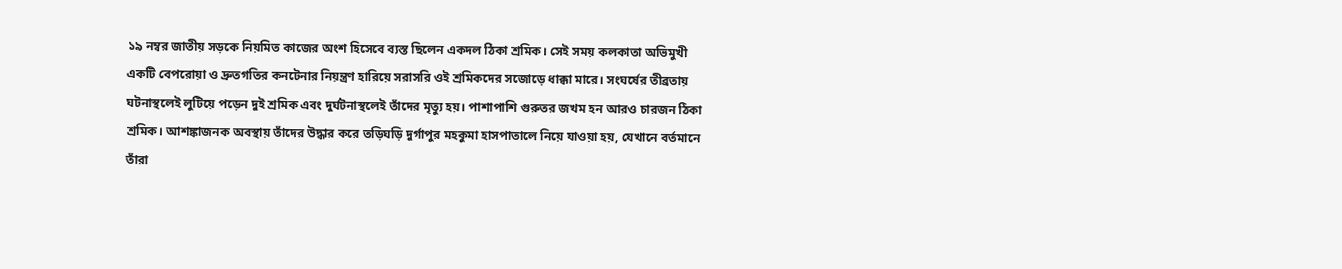১৯ নম্বর জাতীয় সড়কে নিয়মিত কাজের অংশ হিসেবে ব্যস্ত ছিলেন একদল ঠিকা শ্রমিক। সেই সময় কলকাতা অভিমুখী একটি বেপরোয়া ও দ্রুতগতির কনটেনার নিয়ন্ত্রণ হারিয়ে সরাসরি ওই শ্রমিকদের সজোড়ে ধাক্কা মারে। সংঘর্ষের তীব্রতায় ঘটনাস্থলেই লুটিয়ে পড়েন দুই শ্রমিক এবং দুর্ঘটনাস্থলেই তাঁদের মৃত্যু হয়। পাশাপাশি গুরুতর জখম হন আরও চারজন ঠিকা শ্রমিক। আশঙ্কাজনক অবস্থায় তাঁদের উদ্ধার করে তড়িঘড়ি দুর্গাপুর মহকুমা হাসপাতালে নিয়ে যাওয়া হয়, যেখানে বর্তমানে তাঁরা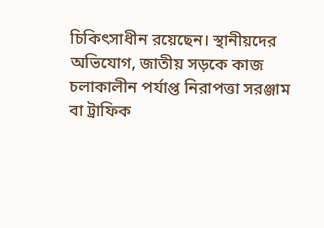চিকিৎসাধীন রয়েছেন। স্থানীয়দের অভিযোগ, জাতীয় সড়কে কাজ চলাকালীন পর্যাপ্ত নিরাপত্তা সরঞ্জাম বা ট্রাফিক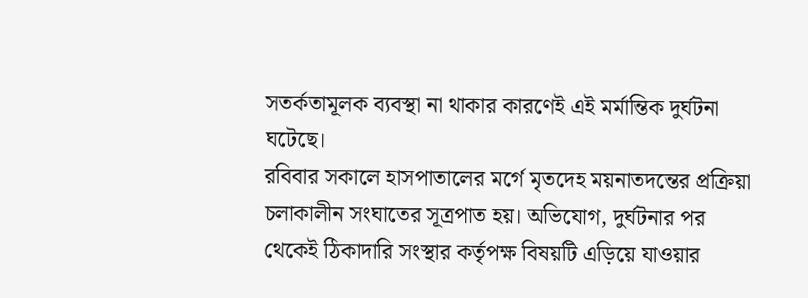সতর্কতামূলক ব্যবস্থা না থাকার কারণেই এই মর্মান্তিক দুর্ঘটনা ঘটেছে।
রবিবার সকালে হাসপাতালের মর্গে মৃতদেহ ময়নাতদন্তের প্রক্রিয়া চলাকালীন সংঘাতের সূত্রপাত হয়। অভিযোগ, দুর্ঘটনার পর থেকেই ঠিকাদারি সংস্থার কর্তৃপক্ষ বিষয়টি এড়িয়ে যাওয়ার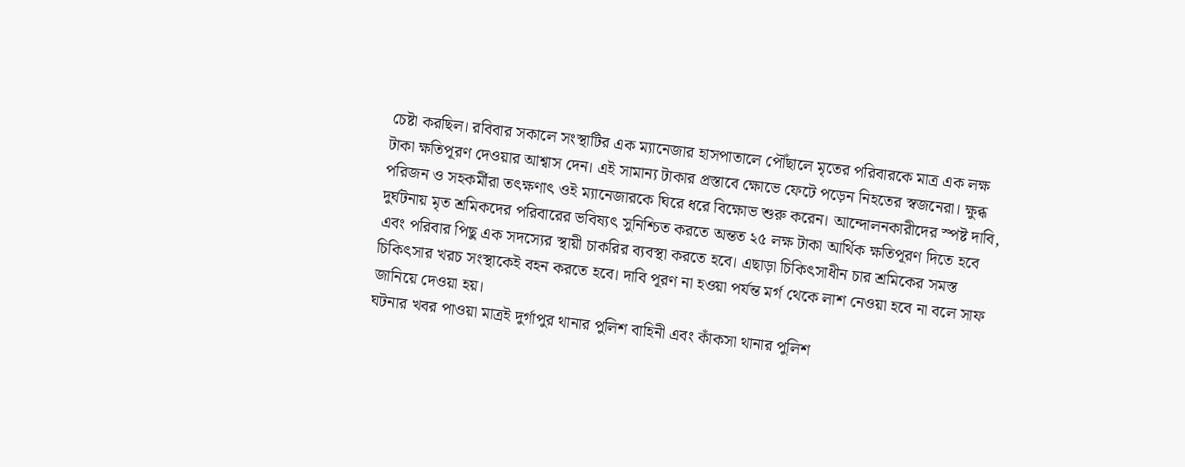চেষ্টা করছিল। রবিবার সকালে সংস্থাটির এক ম্যানেজার হাসপাতালে পৌঁছালে মৃতের পরিবারকে মাত্র এক লক্ষ টাকা ক্ষতিপূরণ দেওয়ার আশ্বাস দেন। এই সামান্য টাকার প্রস্তাবে ক্ষোভে ফেটে পড়েন নিহতের স্বজনেরা। ক্ষুব্ধ পরিজন ও সহকর্মীরা তৎক্ষণাৎ ওই ম্যানেজারকে ঘিরে ধরে বিক্ষোভ শুরু করেন। আন্দোলনকারীদের স্পষ্ট দাবি, দুর্ঘটনায় মৃত শ্রমিকদের পরিবারের ভবিষ্যৎ সুনিশ্চিত করতে অন্তত ২৫ লক্ষ টাকা আর্থিক ক্ষতিপূরণ দিতে হবে এবং পরিবার পিছু এক সদস্যের স্থায়ী চাকরির ব্যবস্থা করতে হবে। এছাড়া চিকিৎসাধীন চার শ্রমিকের সমস্ত চিকিৎসার খরচ সংস্থাকেই বহন করতে হবে। দাবি পূরণ না হওয়া পর্যন্ত মর্গ থেকে লাশ নেওয়া হবে না বলে সাফ জানিয়ে দেওয়া হয়।
ঘটনার খবর পাওয়া মাত্রই দুর্গাপুর থানার পুলিশ বাহিনী এবং কাঁকসা থানার পুলিশ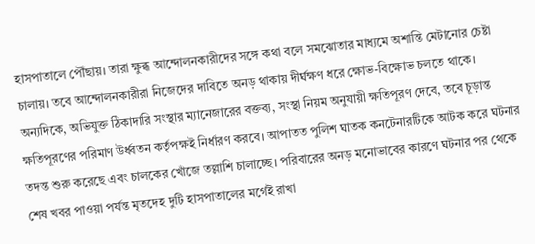হাসপাতালে পৌঁছায়। তারা ক্ষুব্ধ আন্দোলনকারীদের সঙ্গে কথা বলে সমঝোতার মাধ্যমে অশান্তি মেটানোর চেষ্টা চালায়। তবে আন্দোলনকারীরা নিজেদের দাবিতে অনড় থাকায় দীর্ঘক্ষণ ধরে ক্ষোভ-বিক্ষোভ চলতে থাকে। অন্যদিকে, অভিযুক্ত ঠিকাদারি সংস্থার ম্যানেজারের বক্তব্য, সংস্থা নিয়ম অনুযায়ী ক্ষতিপূরণ দেবে, তবে চূড়ান্ত ক্ষতিপূরণের পরিমাণ উর্ধ্বতন কর্তৃপক্ষই নির্ধারণ করবে। আপাতত পুলিশ ঘাতক কনটেনারটিকে আটক করে ঘটনার তদন্ত শুরু করেছে এবং চালকের খোঁজে তল্লাশি চালাচ্ছে। পরিবারের অনড় মনোভাবের কারণে ঘটনার পর থেকে শেষ খবর পাওয়া পর্যন্ত মৃতদেহ দুটি হাসপাতালের মর্গেই রাখা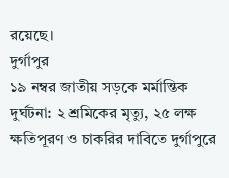রয়েছে।
দুর্গাপুর
১৯ নম্বর জাতীয় সড়কে মর্মান্তিক দুর্ঘটনা: ২ শ্রমিকের মৃত্যু, ২৫ লক্ষ ক্ষতিপূরণ ও চাকরির দাবিতে দুর্গাপুরে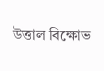উত্তাল বিক্ষোভ